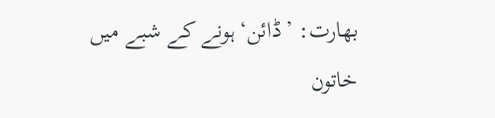بھارت: ’ڈائن‘ ہونے کے شبے میں خاتون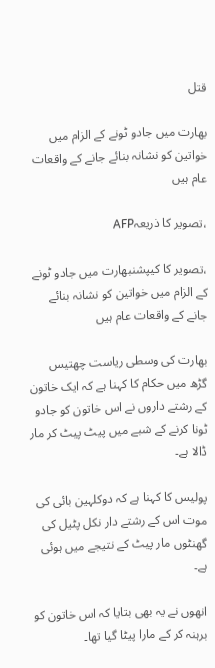قتل

بھارت میں جادو ٹونے کے الزام میں خواتین کو نشانہ بنائے جانے کے واقعات عام ہیں

،تصویر کا ذریعہAFP

،تصویر کا کیپشنبھارت میں جادو ٹونے کے الزام میں خواتین کو نشانہ بنائے جانے کے واقعات عام ہیں

بھارت کی وسطی ریاست چھتیس گڑھ میں حکام کا کہنا ہے کہ ایک خاتون کے رشتے داروں نے اس خاتون کو جادو ٹونا کرنے کے شبے میں پیٹ پیٹ کر مار ڈالا ہے۔

پولیس کا کہنا ہے کہ دوکلہین بائی کی موت اس کے رشتے دار نکل پٹیل کی گھنٹوں مار پیٹ کے نتیجے میں ہوئی ہے۔

انھوں نے یہ بھی بتایا کہ اس خاتون کو برہنہ کر کے مارا پیٹا گیا تھا۔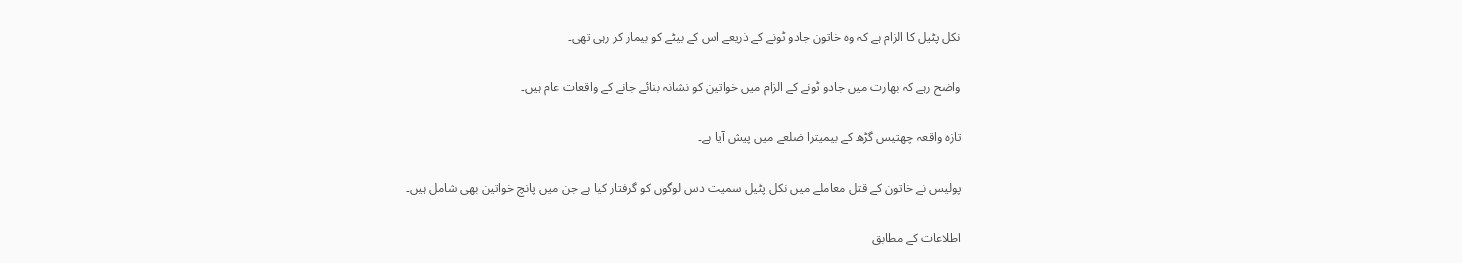نکل پٹیل کا الزام ہے کہ وہ خاتون جادو ٹونے کے ذریعے اس کے بیٹے کو بیمار کر رہی تھی۔

واضح رہے کہ بھارت میں جادو ٹونے کے الزام میں خواتین کو نشانہ بنائے جانے کے واقعات عام ہیں۔

تازہ واقعہ چھتیس گڑھ کے بیمیترا ضلعے میں پیش آیا ہے۔

پولیس نے خاتون کے قتل معاملے میں نکل پٹیل سمیت دس لوگوں کو گرفتار کیا ہے جن میں پانچ خواتین بھی شامل ہیں۔

اطلاعات کے مطابق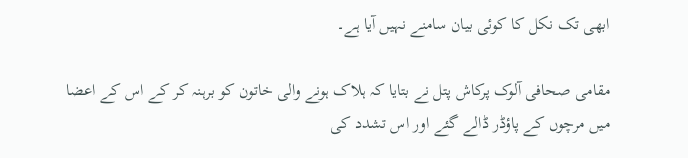ابھی تک نکل کا کوئی بیان سامنے نہیں آیا ہے۔

مقامی صحافی آلوک پرکاش پتل نے بتایا کہ ہلاک ہونے والی خاتون کو برہنہ کر کے اس کے اعضا میں مرچوں کے پاؤڈر ڈالے گئے اور اس تشدد کی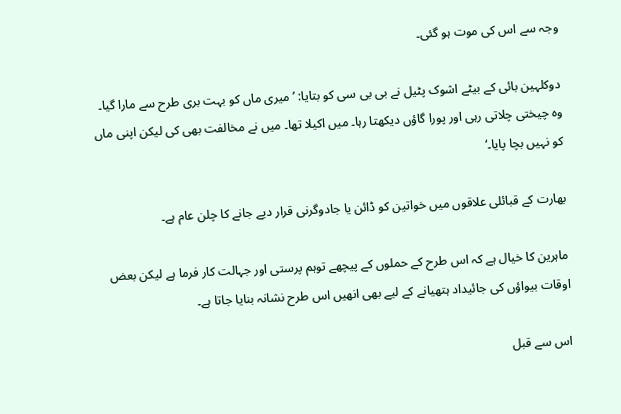وجہ سے اس کی موت ہو گئی۔

دوکلہین بائی کے بیٹے اشوک پٹیل نے بی بی سی کو بتایا: ’میری ماں کو بہت بری طرح سے مارا گیا۔ وہ چیختی چلاتی رہی اور پورا گاؤں دیکھتا رہا۔ میں اکیلا تھا۔ میں نے مخالفت بھی کی لیکن اپنی ماں کو نہیں بچا پایا۔‘

بھارت کے قبائلی علاقوں میں خواتین کو ڈائن یا جادوگرنی قرار دیے جانے کا چلن عام ہے۔

ماہرین کا خیال ہے کہ اس طرح کے حملوں کے پیچھے توہم پرستی اور جہالت کار فرما ہے لیکن بعض اوقات بیواؤں کی جائیداد ہتھیانے کے لیے بھی انھیں اس طرح نشانہ بنایا جاتا ہے۔

اس سے قبل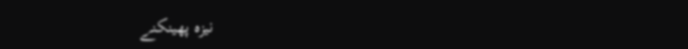نیزہ پھینکنے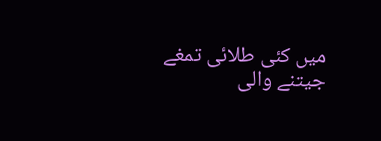میں کئی طلائی تمغے جیتنے والی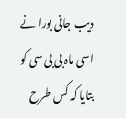دیب جانی بورا نے اسی ماہ بی بی سی کو بتایا کہ کس طرح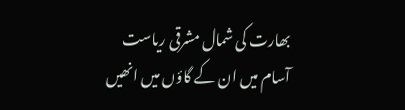بھارت کی شمال مشرقی ریاست آسام میں ان کے گاؤں میں انھیں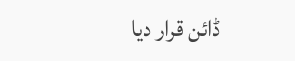ڈائن قرار دیا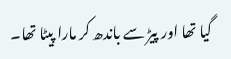گیا تھا اور پیڑ سے باندھ کر مارا پیٹا تھا۔